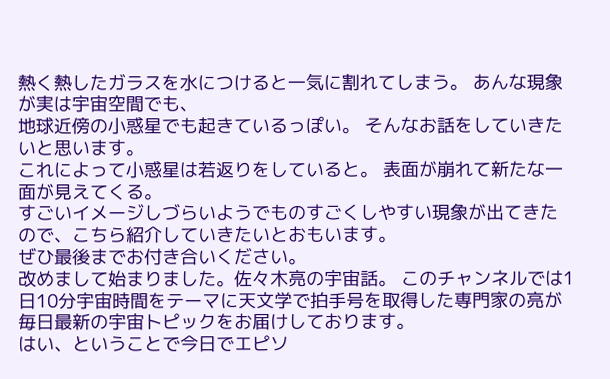熱く熱したガラスを水につけると一気に割れてしまう。 あんな現象が実は宇宙空間でも、
地球近傍の小惑星でも起きているっぽい。 そんなお話をしていきたいと思います。
これによって小惑星は若返りをしていると。 表面が崩れて新たな一面が見えてくる。
すごいイメージしづらいようでものすごくしやすい現象が出てきたので、こちら紹介していきたいとおもいます。
ぜひ最後までお付き合いください。
改めまして始まりました。佐々木亮の宇宙話。 このチャンネルでは1日10分宇宙時間をテーマに天文学で拍手号を取得した専門家の亮が毎日最新の宇宙トピックをお届けしております。
はい、ということで今日でエピソ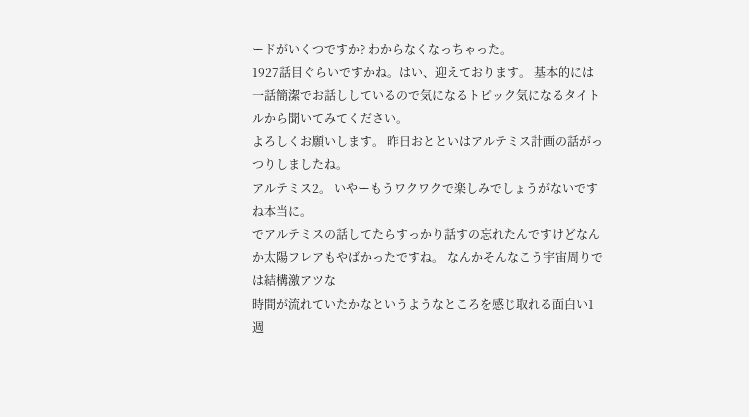ードがいくつですか? わからなくなっちゃった。
1927話目ぐらいですかね。はい、迎えております。 基本的には一話簡潔でお話ししているので気になるトピック気になるタイトルから聞いてみてください。
よろしくお願いします。 昨日おとといはアルテミス計画の話がっつりしましたね。
アルテミス2。 いやーもうワクワクで楽しみでしょうがないですね本当に。
でアルテミスの話してたらすっかり話すの忘れたんですけどなんか太陽フレアもやばかったですね。 なんかそんなこう宇宙周りでは結構激アツな
時間が流れていたかなというようなところを感じ取れる面白い1週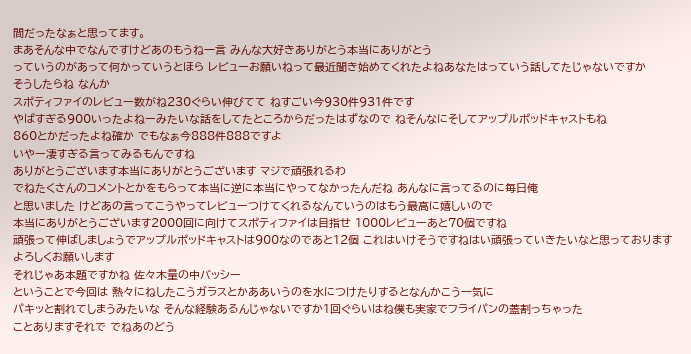間だったなぁと思ってます。
まあそんな中でなんですけどあのもうね一言 みんな大好きありがとう本当にありがとう
っていうのがあって何かっていうとほら レビューお願いねって最近聞き始めてくれたよねあなたはっていう話してたじゃないですか
そうしたらね なんか
スポティファイのレビュー数がね230ぐらい伸びてて ねすごい今930件931件です
やばすぎる900いったよねーみたいな話をしてたところからだったはずなので ねそんなにそしてアップルポッドキャストもね
860とかだったよね確か でもなぁ今888件888ですよ
いやー凄すぎる言ってみるもんですね
ありがとうございます本当にありがとうございます マジで頑張れるわ
でねたくさんのコメントとかをもらって本当に逆に本当にやってなかったんだね あんなに言ってるのに毎日俺
と思いました けどあの言ってこうやってレビューつけてくれるなんていうのはもう最高に嬉しいので
本当にありがとうございます2000回に向けてスポティファイは目指せ 1000レビューあと70個ですね
頑張って伸ばしましょうでアップルポッドキャストは900なのであと12個 これはいけそうですねはい頑張っていきたいなと思っておりますよろしくお願いします
それじゃあ本題ですかね 佐々木量の中バッシー
ということで今回は 熱々にねしたこうガラスとかああいうのを水につけたりするとなんかこう一気に
パキッと割れてしまうみたいな そんな経験あるんじゃないですか1回ぐらいはね僕も実家でフライパンの蓋割っちゃった
ことありますそれで でねあのどう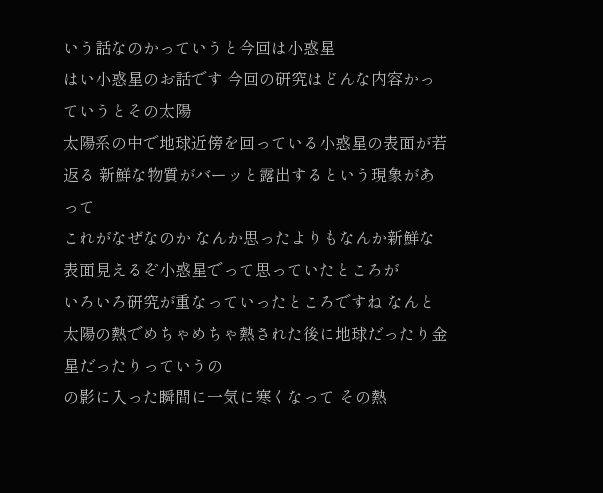いう話なのかっていうと今回は小惑星
はい小惑星のお話です 今回の研究はどんな内容かっていうとその太陽
太陽系の中で地球近傍を回っている小惑星の表面が若返る 新鮮な物質がバーッと露出するという現象があって
これがなぜなのか なんか思ったよりもなんか新鮮な表面見えるぞ小惑星でって思っていたところが
いろいろ研究が重なっていったところですね なんと太陽の熱でめちゃめちゃ熱された後に地球だったり金星だったりっていうの
の影に入った瞬間に一気に寒くなって その熱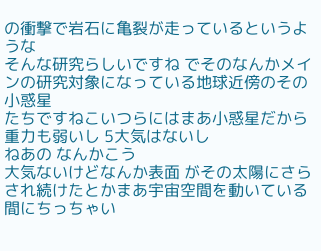の衝撃で岩石に亀裂が走っているというような
そんな研究らしいですね でそのなんかメインの研究対象になっている地球近傍のその小惑星
たちですねこいつらにはまあ小惑星だから重力も弱いし 5大気はないし
ねあの なんかこう
大気ないけどなんか表面 がその太陽にさらされ続けたとかまあ宇宙空間を動いている間にちっちゃい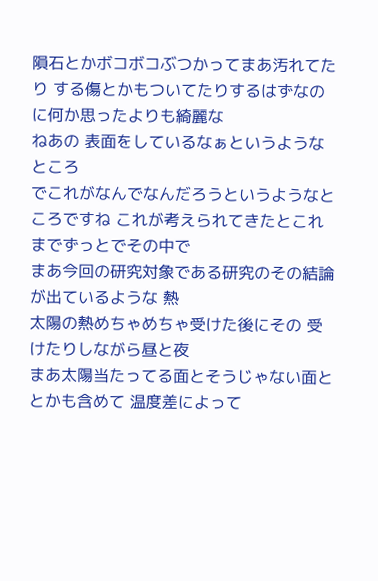隕石とかボコボコぶつかってまあ汚れてたり する傷とかもついてたりするはずなのに何か思ったよりも綺麗な
ねあの 表面をしているなぁというようなところ
でこれがなんでなんだろうというようなところですね これが考えられてきたとこれまでずっとでその中で
まあ今回の研究対象である研究のその結論が出ているような 熱
太陽の熱めちゃめちゃ受けた後にその 受けたりしながら昼と夜
まあ太陽当たってる面とそうじゃない面ととかも含めて 温度差によって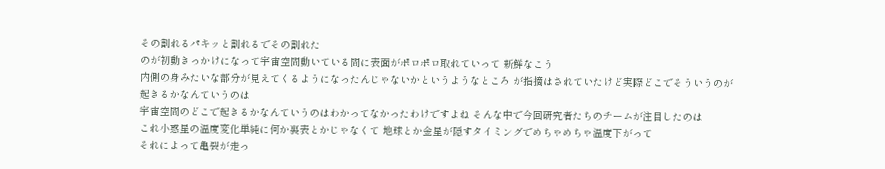その割れるパキッと割れるでその割れた
のが初動きっかけになって宇宙空間動いている間に表面がポロポロ取れていって 新鮮なこう
内側の身みたいな部分が見えてくるようになったんじゃないかというようなところ が指摘はされていたけど実際どこでそういうのが起きるかなんていうのは
宇宙空間のどこで起きるかなんていうのはわかってなかったわけですよね そんな中で今回研究者たちのチームが注目したのは
これ小惑星の温度変化単純に何か裏表とかじゃなくて 地球とか金星が隠すタイミングでめちゃめちゃ温度下がって
それによって亀裂が走っ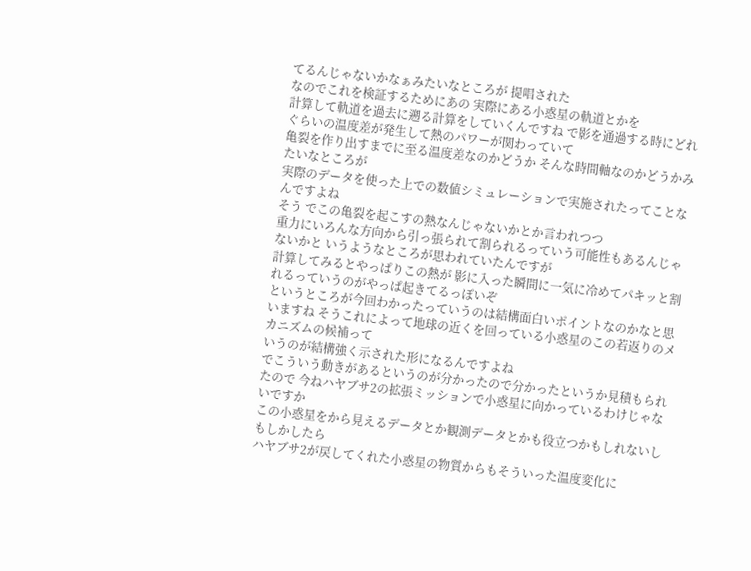てるんじゃないかなぁみたいなところが 提唱された
なのでこれを検証するためにあの 実際にある小惑星の軌道とかを
計算して軌道を過去に遡る計算をしていくんですね で影を通過する時にどれぐらいの温度差が発生して熱のパワーが関わっていて
亀裂を作り出すまでに至る温度差なのかどうか そんな時間軸なのかどうかみたいなところが
実際のデータを使った上での数値シミュレーションで実施されたってことなんですよね
そう でこの亀裂を起こすの熱なんじゃないかとか言われつつ
重力にいろんな方向から引っ張られて割られるっていう可能性もあるんじゃないかと いうようなところが思われていたんですが
計算してみるとやっぱりこの熱が 影に入った瞬間に一気に冷めてパキッと割れるっていうのがやっぱ起きてるっぽいぞ
というところが今回わかったっていうのは結構面白いポイントなのかなと思いますね そうこれによって地球の近くを回っている小惑星のこの若返りのメカニズムの候補って
いうのが結構強く示された形になるんですよね
でこういう動きがあるというのが分かったので分かったというか見積もられたので 今ねハヤブサ2の拡張ミッションで小惑星に向かっているわけじゃないですか
この小惑星をから見えるデータとか観測データとかも役立つかもしれないしもしかしたら
ハヤブサ2が戻してくれた小惑星の物質からもそういった温度変化に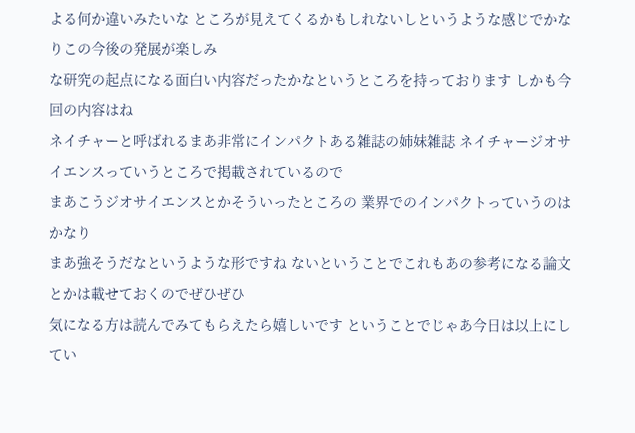よる何か違いみたいな ところが見えてくるかもしれないしというような感じでかなりこの今後の発展が楽しみ
な研究の起点になる面白い内容だったかなというところを持っております しかも今回の内容はね
ネイチャーと呼ばれるまあ非常にインパクトある雑誌の姉妹雑誌 ネイチャージオサイエンスっていうところで掲載されているので
まあこうジオサイエンスとかそういったところの 業界でのインパクトっていうのはかなり
まあ強そうだなというような形ですね ないということでこれもあの参考になる論文とかは載せておくのでぜひぜひ
気になる方は読んでみてもらえたら嬉しいです ということでじゃあ今日は以上にしてい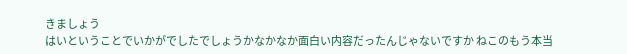きましょう
はいということでいかがでしたでしょうかなかなか面白い内容だったんじゃないですか ねこのもう本当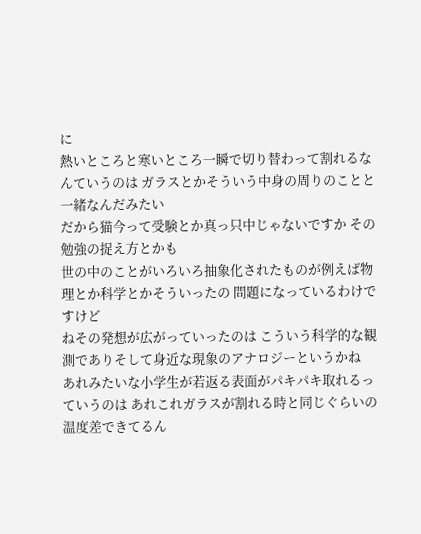に
熱いところと寒いところ一瞬で切り替わって割れるなんていうのは ガラスとかそういう中身の周りのことと一緒なんだみたい
だから猫今って受験とか真っ只中じゃないですか その勉強の捉え方とかも
世の中のことがいろいろ抽象化されたものが例えば物理とか科学とかそういったの 問題になっているわけですけど
ねその発想が広がっていったのは こういう科学的な観測でありそして身近な現象のアナロジーというかね
あれみたいな小学生が若返る表面がパキパキ取れるっていうのは あれこれガラスが割れる時と同じぐらいの温度差できてるん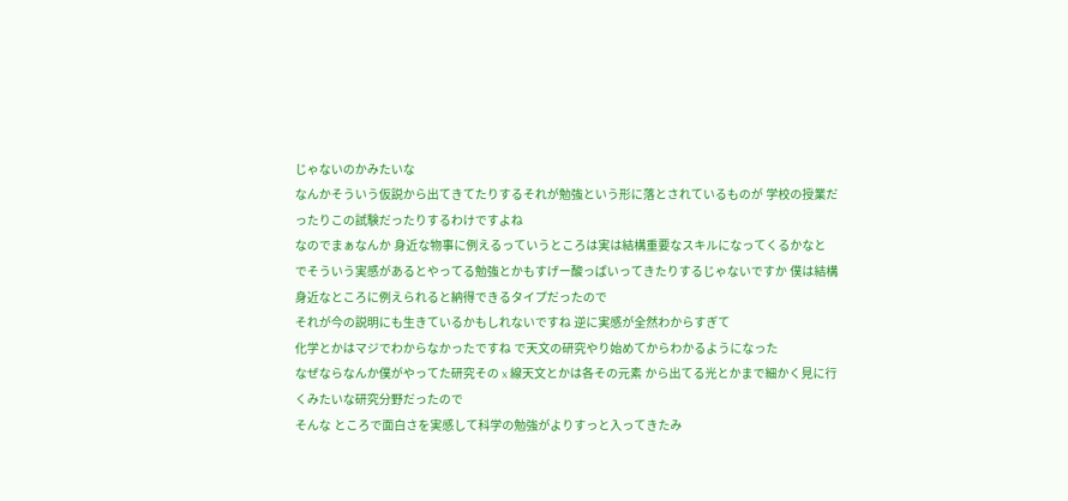じゃないのかみたいな
なんかそういう仮説から出てきてたりするそれが勉強という形に落とされているものが 学校の授業だったりこの試験だったりするわけですよね
なのでまぁなんか 身近な物事に例えるっていうところは実は結構重要なスキルになってくるかなと
でそういう実感があるとやってる勉強とかもすげー酸っぱいってきたりするじゃないですか 僕は結構身近なところに例えられると納得できるタイプだったので
それが今の説明にも生きているかもしれないですね 逆に実感が全然わからすぎて
化学とかはマジでわからなかったですね で天文の研究やり始めてからわかるようになった
なぜならなんか僕がやってた研究その x 線天文とかは各その元素 から出てる光とかまで細かく見に行くみたいな研究分野だったので
そんな ところで面白さを実感して科学の勉強がよりすっと入ってきたみ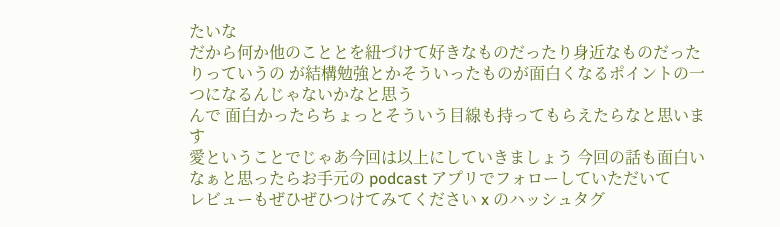たいな
だから何か他のこととを紐づけて好きなものだったり身近なものだったりっていうの が結構勉強とかそういったものが面白くなるポイントの一つになるんじゃないかなと思う
んで 面白かったらちょっとそういう目線も持ってもらえたらなと思います
愛ということでじゃあ今回は以上にしていきましょう 今回の話も面白いなぁと思ったらお手元の podcast アプリでフォローしていただいて
レビューもぜひぜひつけてみてください x のハッシュタグ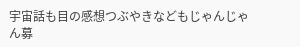宇宙話も目の感想つぶやきなどもじゃんじゃん募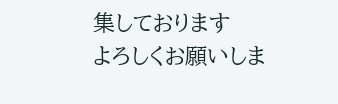集しております
よろしくお願いしま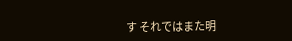す それではまた明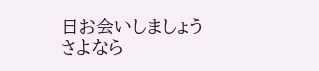日お会いしましょう
さよなら